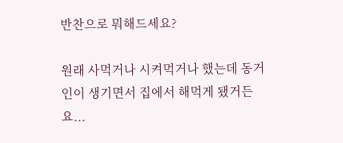반찬으로 뭐해드세요?

원래 사먹거나 시켜먹거나 했는데 동거인이 생기면서 집에서 해먹게 됐거든요...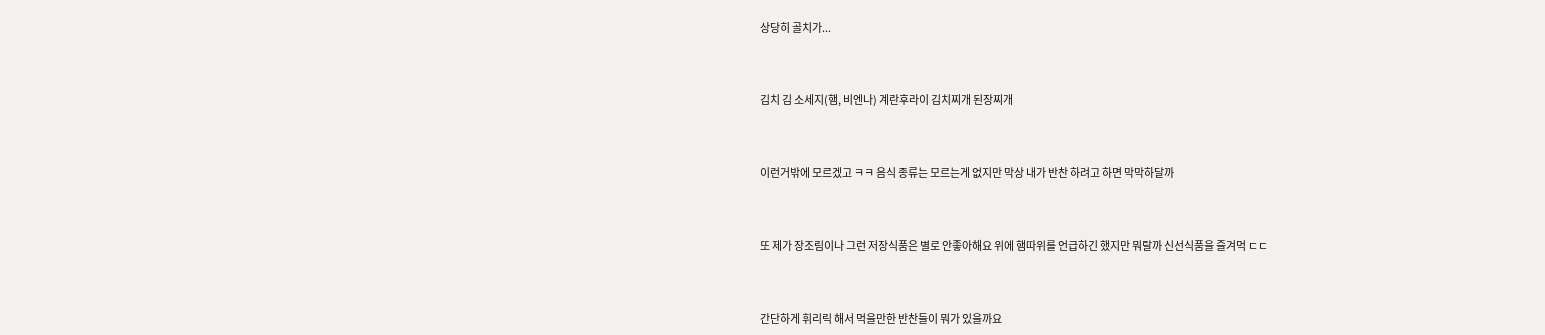상당히 골치가...



김치 김 소세지(햄, 비엔나) 계란후라이 김치찌개 된장찌개



이런거밖에 모르겠고 ㅋㅋ 음식 종류는 모르는게 없지만 막상 내가 반찬 하려고 하면 막막하달까



또 제가 장조림이나 그런 저장식품은 별로 안좋아해요 위에 햄따위를 언급하긴 했지만 뭐랄까 신선식품을 즐겨먹 ㄷㄷ



간단하게 휘리릭 해서 먹을만한 반찬들이 뭐가 있을까요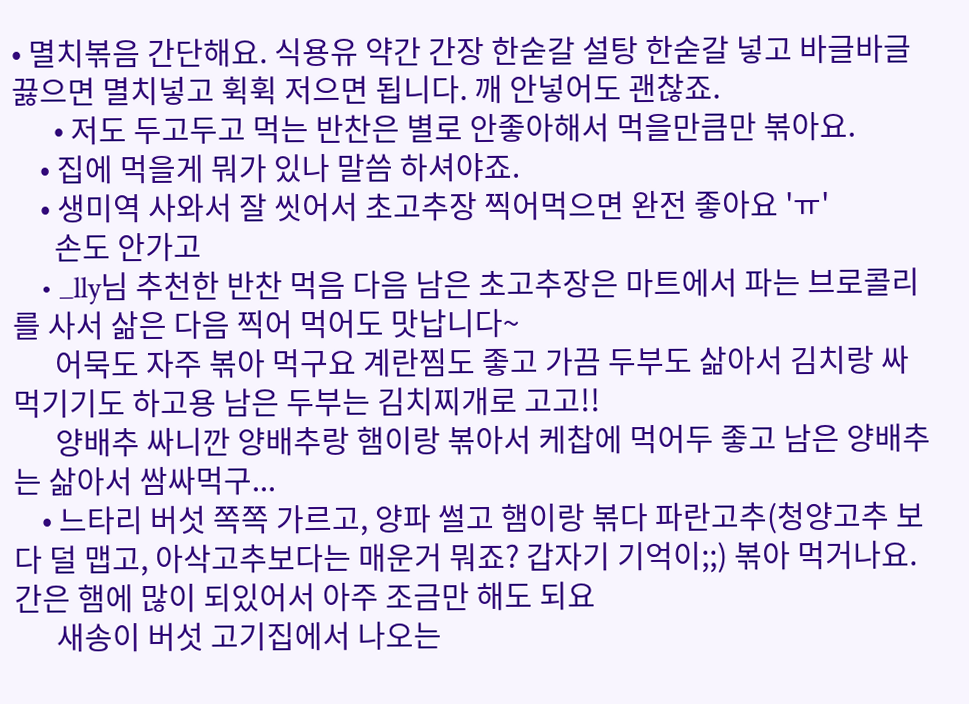• 멸치볶음 간단해요. 식용유 약간 간장 한숟갈 설탕 한숟갈 넣고 바글바글 끓으면 멸치넣고 휙휙 저으면 됩니다. 깨 안넣어도 괜찮죠.
      • 저도 두고두고 먹는 반찬은 별로 안좋아해서 먹을만큼만 볶아요.
    • 집에 먹을게 뭐가 있나 말씀 하셔야죠.
    • 생미역 사와서 잘 씻어서 초고추장 찍어먹으면 완전 좋아요 'ㅠ'
      손도 안가고
    • _lly님 추천한 반찬 먹음 다음 남은 초고추장은 마트에서 파는 브로콜리를 사서 삶은 다음 찍어 먹어도 맛납니다~
      어묵도 자주 볶아 먹구요 계란찜도 좋고 가끔 두부도 삶아서 김치랑 싸먹기기도 하고용 남은 두부는 김치찌개로 고고!!
      양배추 싸니깐 양배추랑 햄이랑 볶아서 케찹에 먹어두 좋고 남은 양배추는 삶아서 쌈싸먹구...
    • 느타리 버섯 쪽쪽 가르고, 양파 썰고 햄이랑 볶다 파란고추(청양고추 보다 덜 맵고, 아삭고추보다는 매운거 뭐죠? 갑자기 기억이;;) 볶아 먹거나요. 간은 햄에 많이 되있어서 아주 조금만 해도 되요
      새송이 버섯 고기집에서 나오는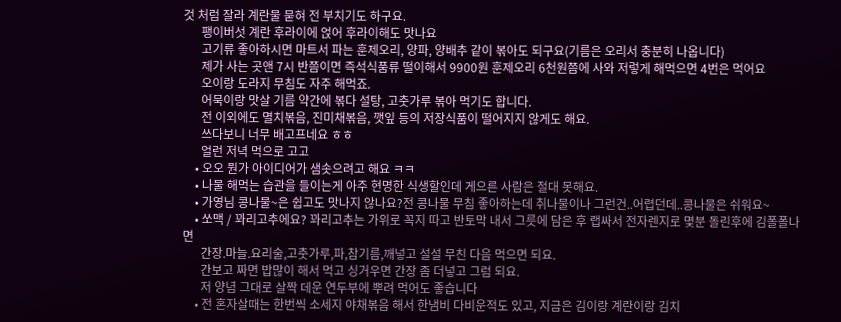것 처럼 잘라 계란물 묻혀 전 부치기도 하구요.
      팽이버섯 계란 후라이에 얹어 후라이해도 맛나요
      고기류 좋아하시면 마트서 파는 훈제오리, 양파, 양배추 같이 볶아도 되구요(기름은 오리서 충분히 나옵니다)
      제가 사는 곳앤 7시 반쯤이면 즉석식품류 떨이해서 9900원 훈제오리 6천원쯤에 사와 저렇게 해먹으면 4번은 먹어요
      오이랑 도라지 무침도 자주 해먹죠.
      어묵이랑 맛살 기름 약간에 볶다 설탕, 고춧가루 볶아 먹기도 합니다.
      전 이외에도 멸치볶음, 진미채볶음, 깻잎 등의 저장식품이 떨어지지 않게도 해요.
      쓰다보니 너무 배고프네요 ㅎㅎ
      얼런 저녁 먹으로 고고
    • 오오 뭔가 아이디어가 샘솟으려고 해요 ㅋㅋ
    • 나물 해먹는 습관을 들이는게 아주 현명한 식생할인데 게으른 사람은 절대 못해요.
    • 가영님 콩나물~은 쉽고도 맛나지 않나요?전 콩나물 무침 좋아하는데 취나물이나 그런건..어렵던데..콩나물은 쉬워요~
    • 쏘맥 / 꽈리고추에요? 꽈리고추는 가위로 꼭지 따고 반토막 내서 그릇에 담은 후 랩싸서 전자렌지로 몇분 돌린후에 김폴폴나면
      간장.마늘.요리술,고춧가루,파,참기름,깨넣고 설설 무친 다음 먹으면 되요.
      간보고 짜면 밥많이 해서 먹고 싱거우면 간장 좀 더넣고 그럼 되요.
      저 양념 그대로 살짝 데운 연두부에 뿌려 먹어도 좋습니다
    • 전 혼자살때는 한번씩 소세지 야채볶음 해서 한냄비 다비운적도 있고, 지금은 김이랑 계란이랑 김치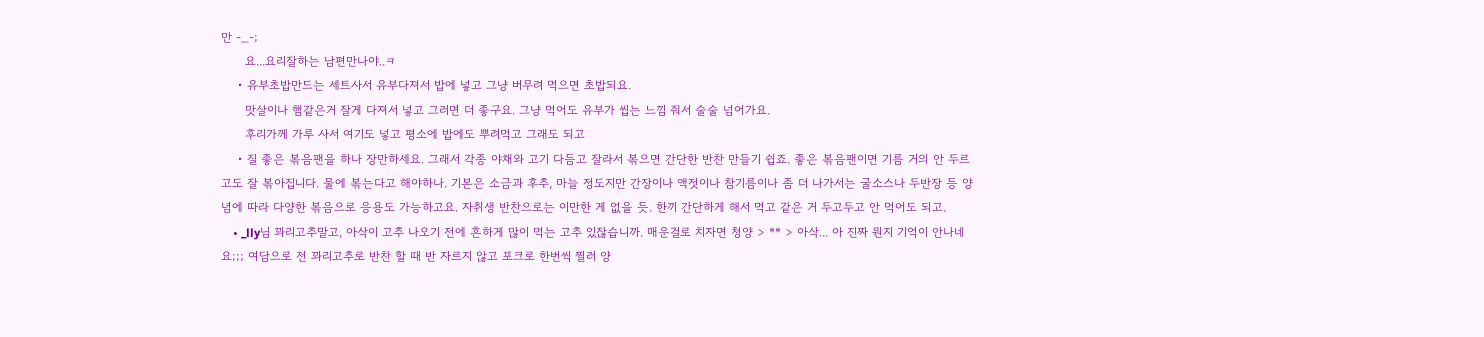만 -_-;
      요...요리잘하는 남편만나야..ㅋ
    • 유부초밥만드는 세트사서 유부다져서 밥에 넣고 그냥 버무려 먹으면 초밥되요.
      맛살이나 햄같은거 잘게 다져서 넣고 그러면 더 좋구요. 그냥 먹어도 유부가 씹는 느낌 줘서 술술 넘어가요.
      후리가께 가루 사서 여기도 넣고 평소에 밥에도 뿌려먹고 그래도 되고
    • 질 좋은 볶음팬을 하나 장만하세요. 그래서 각종 야채와 고기 다듬고 잘라서 볶으면 간단한 반찬 만들기 쉽죠. 좋은 볶음팬이면 기름 거의 안 두르고도 잘 볶아집니다. 물에 볶는다고 해야하나. 기본은 소금과 후추, 마늘 정도지만 간장이나 액젓이나 참기름이나 좀 더 나가서는 굴소스나 두반장 등 양념에 따라 다양한 볶음으로 응용도 가능하고요. 자취생 반찬으로는 이만한 게 없을 듯. 한끼 간단하게 해서 먹고 같은 거 두고두고 안 먹어도 되고.
    • _lly님 꽈리고추말고, 아삭이 고추 나오기 전에 흔하게 많이 먹는 고추 있잖습니까. 매운걸로 치자면 청양 > ** > 아삭... 아 진짜 뭔지 기억이 안나네요;;; 여담으로 전 꽈리고추로 반찬 할 때 반 자르지 않고 포크로 한번씩 찔러 양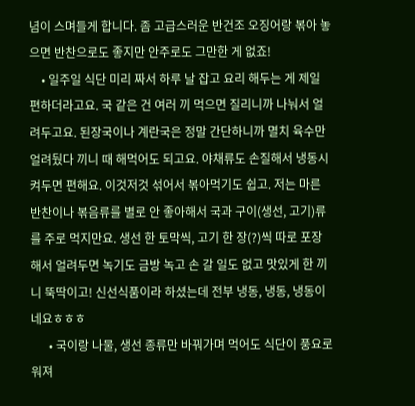념이 스며들게 합니다. 좀 고급스러운 반건조 오징어랑 볶아 놓으면 반찬으로도 좋지만 안주로도 그만한 게 없죠!
    • 일주일 식단 미리 짜서 하루 날 잡고 요리 해두는 게 제일 편하더라고요. 국 같은 건 여러 끼 먹으면 질리니까 나눠서 얼려두고요. 된장국이나 계란국은 정말 간단하니까 멸치 육수만 얼려뒀다 끼니 때 해먹어도 되고요. 야채류도 손질해서 냉동시켜두면 편해요. 이것저것 섞어서 볶아먹기도 쉽고. 저는 마른 반찬이나 볶음류를 별로 안 좋아해서 국과 구이(생선, 고기)류를 주로 먹지만요. 생선 한 토막씩, 고기 한 장(?)씩 따로 포장해서 얼려두면 녹기도 금방 녹고 손 갈 일도 없고 맛있게 한 끼니 뚝딱이고! 신선식품이라 하셨는데 전부 냉동, 냉동, 냉동이네요ㅎㅎㅎ
      • 국이랑 나물, 생선 종류만 바꿔가며 먹어도 식단이 풍요로워져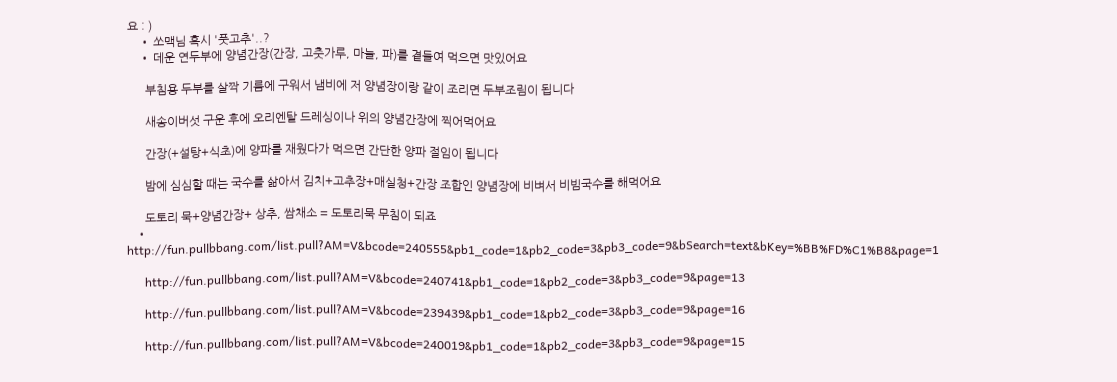요 : )
    • 쏘맥님 혹시 '풋고추'..?
    • 데운 연두부에 양념간장(간장, 고춧가루, 마늘, 파)를 곁들여 먹으면 맛있어요

      부침용 두부를 살짝 기름에 구워서 냄비에 저 양념장이랑 같이 조리면 두부조림이 됩니다

      새송이버섯 구운 후에 오리엔탈 드레싱이나 위의 양념간장에 찍어먹어요

      간장(+설탕+식초)에 양파를 재웠다가 먹으면 간단한 양파 절임이 됩니다

      밤에 심심할 때는 국수를 삶아서 김치+고추장+매실청+간장 조합인 양념장에 비벼서 비빔국수를 해먹어요

      도토리 묵+양념간장+ 상추, 쌈채소 = 도토리묵 무침이 되죠
    • http://fun.pullbbang.com/list.pull?AM=V&bcode=240555&pb1_code=1&pb2_code=3&pb3_code=9&bSearch=text&bKey=%BB%FD%C1%B8&page=1

      http://fun.pullbbang.com/list.pull?AM=V&bcode=240741&pb1_code=1&pb2_code=3&pb3_code=9&page=13

      http://fun.pullbbang.com/list.pull?AM=V&bcode=239439&pb1_code=1&pb2_code=3&pb3_code=9&page=16

      http://fun.pullbbang.com/list.pull?AM=V&bcode=240019&pb1_code=1&pb2_code=3&pb3_code=9&page=15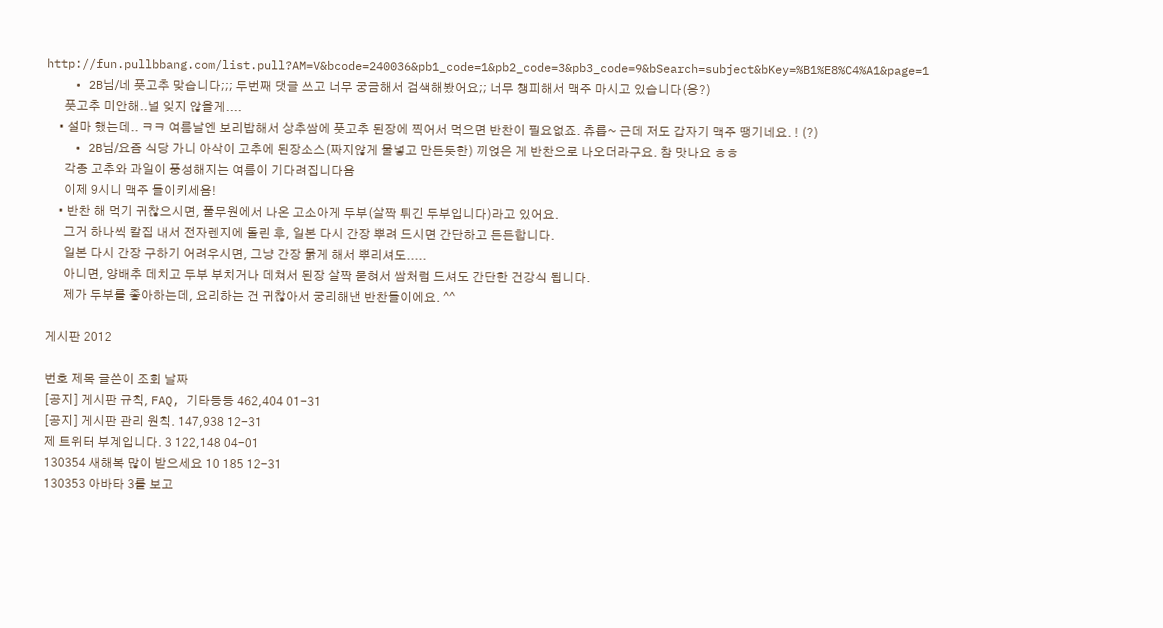http://fun.pullbbang.com/list.pull?AM=V&bcode=240036&pb1_code=1&pb2_code=3&pb3_code=9&bSearch=subject&bKey=%B1%E8%C4%A1&page=1
    • 2B님/네 풋고추 맞습니다;;; 두번째 댓글 쓰고 너무 궁금해서 검색해봤어요;; 너무 챙피해서 맥주 마시고 있습니다(응?)
      풋고추 미안해..널 잊지 않을게....
    • 설마 했는데.. ㅋㅋ 여름날엔 보리밥해서 상추쌈에 풋고추 된장에 찍어서 먹으면 반찬이 필요없죠. 츄릅~ 근데 저도 갑자기 맥주 땡기네요. ! (?)
    • 2B님/요즘 식당 가니 아삭이 고추에 된장소스(짜지않게 물넣고 만든듯한) 끼얹은 게 반찬으로 나오더라구요. 참 맛나요 ㅎㅎ
      각종 고추와 과일이 풍성해지는 여름이 기다려집니다욤
      이제 9시니 맥주 들이키세욤!
    • 반찬 해 먹기 귀찮으시면, 풀무원에서 나온 고소아게 두부(살짝 튀긴 두부입니다)라고 있어요.
      그거 하나씩 칼집 내서 전자렌지에 돌린 후, 일본 다시 간장 뿌려 드시면 간단하고 든든합니다.
      일본 다시 간장 구하기 어려우시면, 그냥 간장 묽게 해서 뿌리셔도.....
      아니면, 양배추 데치고 두부 부치거나 데쳐서 된장 살짝 묻혀서 쌈처럼 드셔도 간단한 건강식 됩니다.
      제가 두부를 좋아하는데, 요리하는 건 귀찮아서 궁리해낸 반찬들이에요. ^^

게시판 2012

번호 제목 글쓴이 조회 날짜
[공지] 게시판 규칙, FAQ, 기타등등 462,404 01-31
[공지] 게시판 관리 원칙. 147,938 12-31
제 트위터 부계입니다. 3 122,148 04-01
130354 새해복 많이 받으세요 10 185 12-31
130353 아바타 3를 보고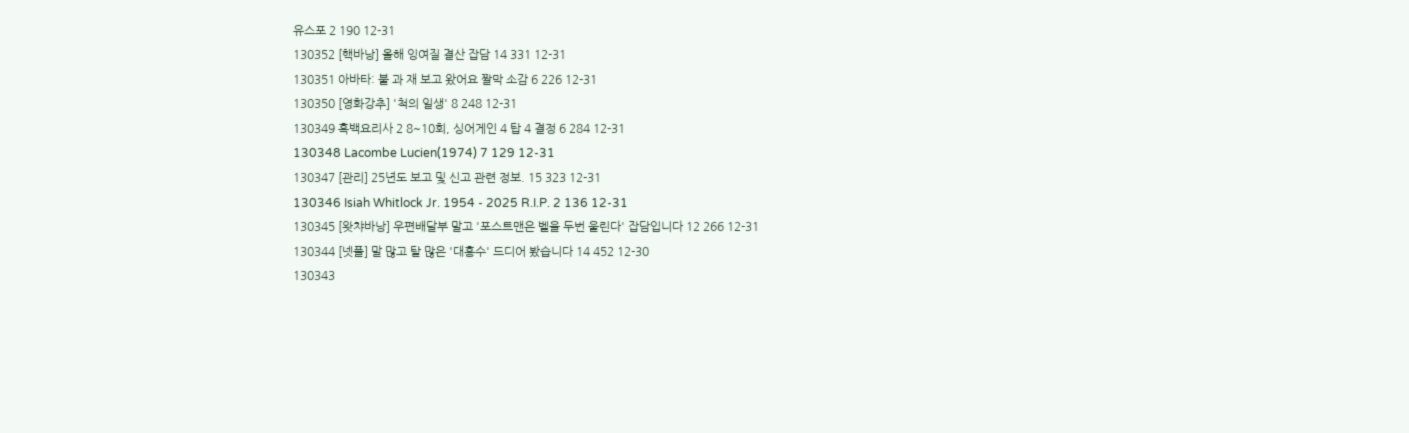유스포 2 190 12-31
130352 [핵바낭] 올해 잉여질 결산 잡담 14 331 12-31
130351 아바타: 불 과 재 보고 왔어요 짤막 소감 6 226 12-31
130350 [영화강추] '척의 일생' 8 248 12-31
130349 흑백요리사 2 8~10회, 싱어게인 4 탑 4 결정 6 284 12-31
130348 Lacombe Lucien(1974) 7 129 12-31
130347 [관리] 25년도 보고 및 신고 관련 정보. 15 323 12-31
130346 Isiah Whitlock Jr. 1954 - 2025 R.I.P. 2 136 12-31
130345 [왓챠바낭] 우편배달부 말고 '포스트맨은 벨을 두번 울린다' 잡담입니다 12 266 12-31
130344 [넷플] 말 많고 탈 많은 '대홍수' 드디어 봤습니다 14 452 12-30
130343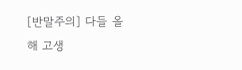[반말주의] 다들 올해 고생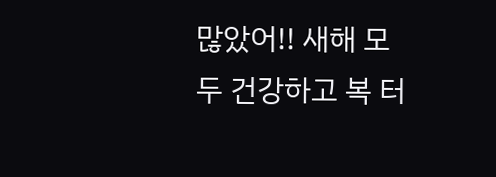많았어!! 새해 모두 건강하고 복 터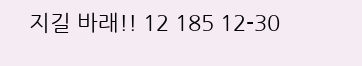지길 바래!! 12 185 12-30